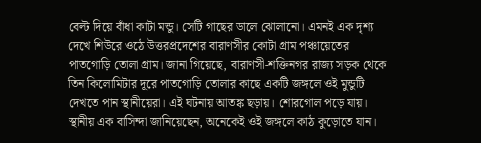বেল্ট দিয়ে বাঁধা কাটা মন্ডু। সেটি গাছের ডালে ঝোলানো। এমনই এক দৃশ্য দেখে শিউরে ওঠে উত্তরপ্রদেশের বারাণসীর কোটা গ্রাম পঞ্চায়েতের পাতগোড়ি তোলা গ্রাম। জানা গিয়েছে, বারাণসী-শক্তিনগর রাজ্য সড়ক থেকে তিন কিলোমিটার দূরে পাতগোড়ি তোলার কাছে একটি জঙ্গলে ওই মুন্ডুটি দেখতে পান স্থানীয়েরা। এই ঘটনায় আতঙ্ক ছড়ায়। শোরগোল পড়ে যায়।
স্থানীয় এক বাসিন্দা জানিয়েছেন, অনেকেই ওই জঙ্গলে কাঠ কুড়োতে যান।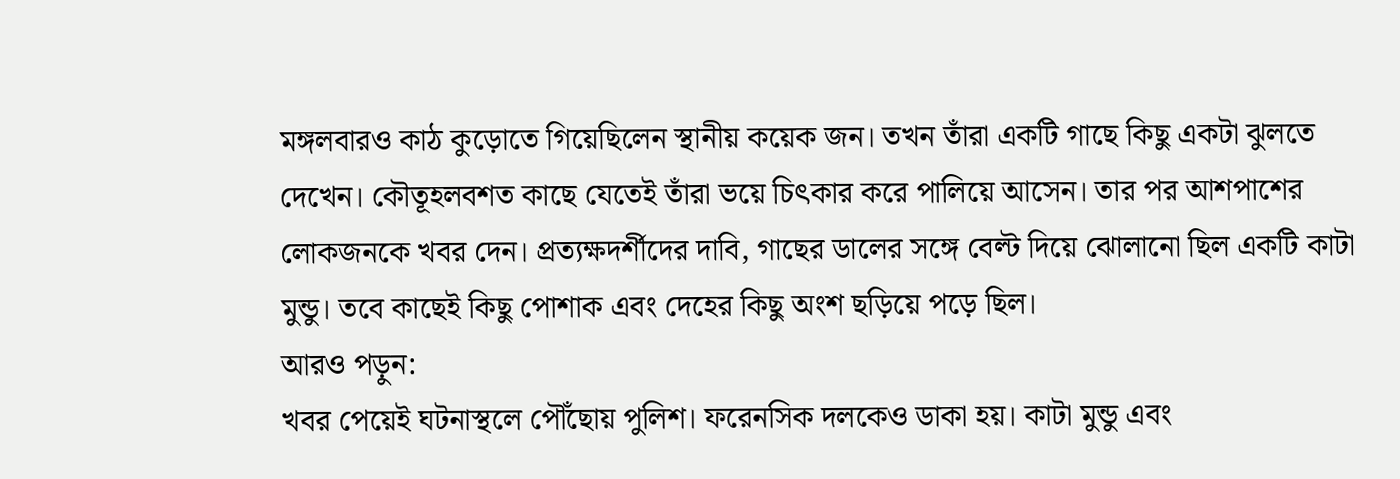মঙ্গলবারও কাঠ কুড়োতে গিয়েছিলেন স্থানীয় কয়েক জন। তখন তাঁরা একটি গাছে কিছু একটা ঝুলতে দেখেন। কৌতূহলবশত কাছে যেতেই তাঁরা ভয়ে চিৎকার করে পালিয়ে আসেন। তার পর আশপাশের লোকজনকে খবর দেন। প্রত্যক্ষদর্শীদের দাবি, গাছের ডালের সঙ্গে বেল্ট দিয়ে ঝোলানো ছিল একটি কাটা মুন্ডু। তবে কাছেই কিছু পোশাক এবং দেহের কিছু অংশ ছড়িয়ে পড়ে ছিল।
আরও পড়ুন:
খবর পেয়েই ঘটনাস্থলে পৌঁছোয় পুলিশ। ফরেনসিক দলকেও ডাকা হয়। কাটা মুন্ডু এবং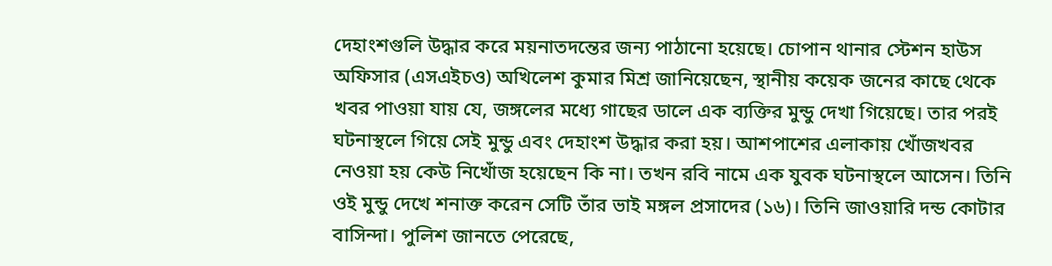দেহাংশগুলি উদ্ধার করে ময়নাতদন্তের জন্য পাঠানো হয়েছে। চোপান থানার স্টেশন হাউস অফিসার (এসএইচও) অখিলেশ কুমার মিশ্র জানিয়েছেন, স্থানীয় কয়েক জনের কাছে থেকে খবর পাওয়া যায় যে, জঙ্গলের মধ্যে গাছের ডালে এক ব্যক্তির মুন্ডু দেখা গিয়েছে। তার পরই ঘটনাস্থলে গিয়ে সেই মুন্ডু এবং দেহাংশ উদ্ধার করা হয়। আশপাশের এলাকায় খোঁজখবর নেওয়া হয় কেউ নিখোঁজ হয়েছেন কি না। তখন রবি নামে এক যুবক ঘটনাস্থলে আসেন। তিনি ওই মুন্ডু দেখে শনাক্ত করেন সেটি তাঁর ভাই মঙ্গল প্রসাদের (১৬)। তিনি জাওয়ারি দন্ড কোটার বাসিন্দা। পুলিশ জানতে পেরেছে,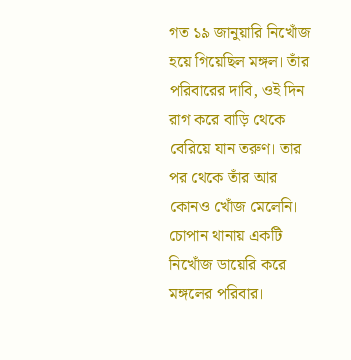গত ১৯ জানুয়ারি নিখোঁজ হয়ে গিয়েছিল মঙ্গল। তাঁর পরিবারের দাবি, ওই দিন রাগ করে বাড়ি থেকে বেরিয়ে যান তরুণ। তার পর থেকে তাঁর আর কোনও খোঁজ মেলেনি। চোপান থানায় একটি নিখোঁজ ডায়েরি করে মঙ্গলের পরিবার।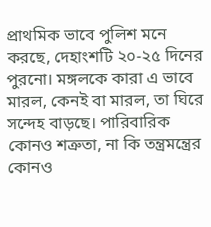প্রাথমিক ভাবে পুলিশ মনে করছে, দেহাংশটি ২০-২৫ দিনের পুরনো। মঙ্গলকে কারা এ ভাবে মারল, কেনই বা মারল, তা ঘিরে সন্দেহ বাড়ছে। পারিবারিক কোনও শত্রুতা, না কি তন্ত্রমন্ত্রের কোনও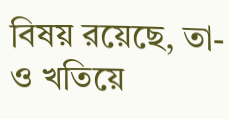বিষয় রয়েছে, তা-ও খতিয়ে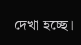দেখা হচ্ছে।